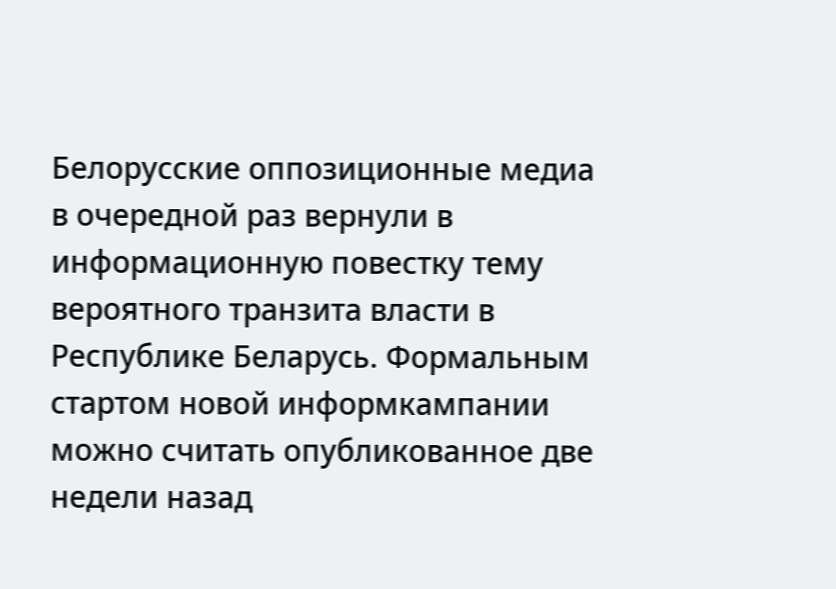Белорусские оппозиционные медиа в очередной раз вернули в информационную повестку тему вероятного транзита власти в Республике Беларусь. Формальным стартом новой информкампании можно считать опубликованное две недели назад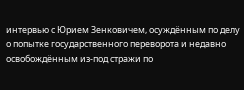интервью с Юрием Зенковичем, осуждённым по делу о попытке государственного переворота и недавно освобождённым из-под стражи по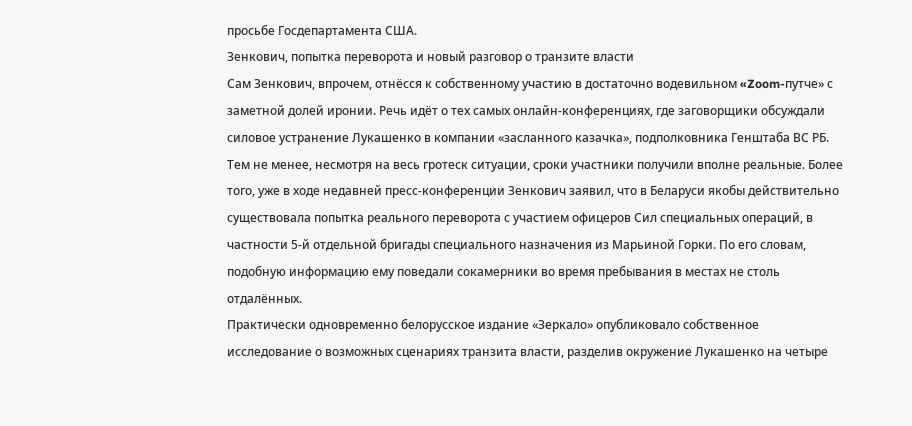просьбе Госдепартамента США.
Зенкович, попытка переворота и новый разговор о транзите власти
Сам Зенкович, впрочем, отнёсся к собственному участию в достаточно водевильном «Zoom-путче» с заметной долей иронии. Речь идёт о тех самых онлайн-конференциях, где заговорщики обсуждали силовое устранение Лукашенко в компании «засланного казачка», подполковника Генштаба ВС РБ. Тем не менее, несмотря на весь гротеск ситуации, сроки участники получили вполне реальные. Более того, уже в ходе недавней пресс-конференции Зенкович заявил, что в Беларуси якобы действительно существовала попытка реального переворота с участием офицеров Сил специальных операций, в частности 5-й отдельной бригады специального назначения из Марьиной Горки. По его словам, подобную информацию ему поведали сокамерники во время пребывания в местах не столь отдалённых.
Практически одновременно белорусское издание «Зеркало» опубликовало собственное исследование о возможных сценариях транзита власти, разделив окружение Лукашенко на четыре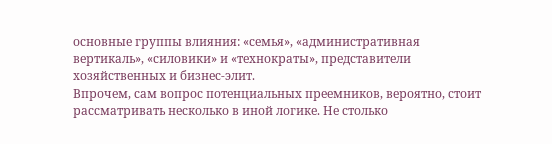основные группы влияния: «семья», «административная вертикаль», «силовики» и «технократы», представители хозяйственных и бизнес-элит.
Впрочем, сам вопрос потенциальных преемников, вероятно, стоит рассматривать несколько в иной логике. Не столько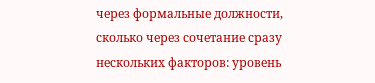через формальные должности, сколько через сочетание сразу нескольких факторов: уровень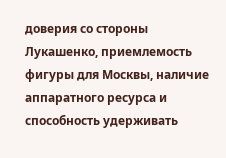доверия со стороны Лукашенко, приемлемость фигуры для Москвы, наличие аппаратного ресурса и способность удерживать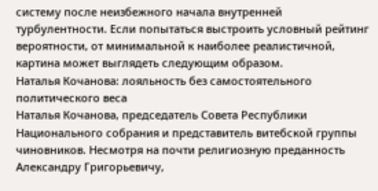систему после неизбежного начала внутренней турбулентности. Если попытаться выстроить условный рейтинг вероятности, от минимальной к наиболее реалистичной, картина может выглядеть следующим образом.
Наталья Кочанова: лояльность без самостоятельного политического веса
Наталья Кочанова, председатель Совета Республики Национального собрания и представитель витебской группы чиновников. Несмотря на почти религиозную преданность Александру Григорьевичу,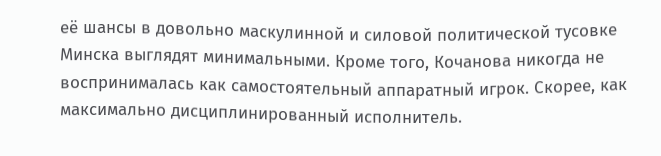её шансы в довольно маскулинной и силовой политической тусовке Минска выглядят минимальными. Кроме того, Кочанова никогда не воспринималась как самостоятельный аппаратный игрок. Скорее, как максимально дисциплинированный исполнитель.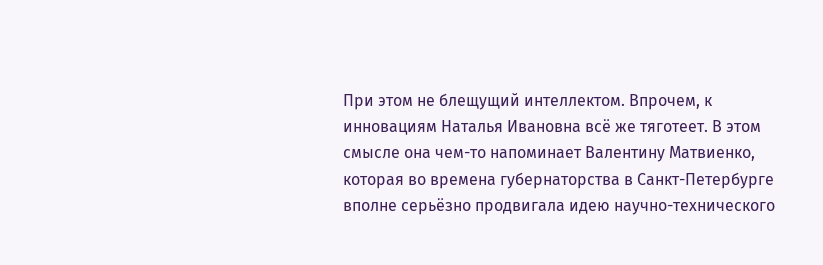При этом не блещущий интеллектом. Впрочем, к инновациям Наталья Ивановна всё же тяготеет. В этом смысле она чем-то напоминает Валентину Матвиенко, которая во времена губернаторства в Санкт-Петербурге вполне серьёзно продвигала идею научно-технического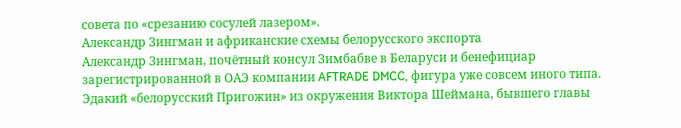совета по «срезанию сосулей лазером».
Александр Зингман и африканские схемы белорусского экспорта
Александр Зингман, почётный консул Зимбабве в Беларуси и бенефициар зарегистрированной в ОАЭ компании AFTRADE DMCC, фигура уже совсем иного типа. Эдакий «белорусский Пригожин» из окружения Виктора Шеймана, бывшего главы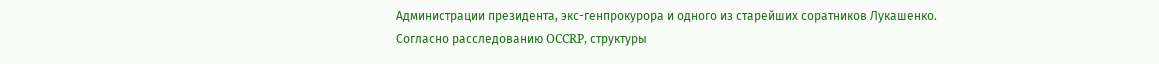Администрации президента, экс-генпрокурора и одного из старейших соратников Лукашенко.
Согласно расследованию OCCRP, структуры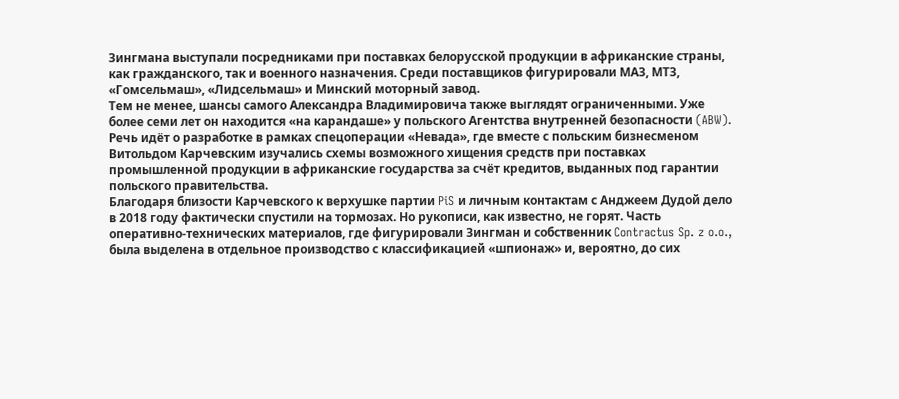Зингмана выступали посредниками при поставках белорусской продукции в африканские страны, как гражданского, так и военного назначения. Среди поставщиков фигурировали МАЗ, МТЗ, «Гомсельмаш», «Лидсельмаш» и Минский моторный завод.
Тем не менее, шансы самого Александра Владимировича также выглядят ограниченными. Уже более семи лет он находится «на карандаше» у польского Агентства внутренней безопасности (ABW). Речь идёт о разработке в рамках спецоперации «Невада», где вместе с польским бизнесменом Витольдом Карчевским изучались схемы возможного хищения средств при поставках промышленной продукции в африканские государства за счёт кредитов, выданных под гарантии польского правительства.
Благодаря близости Карчевского к верхушке партии PiS и личным контактам с Анджеем Дудой дело в 2018 году фактически спустили на тормозах. Но рукописи, как известно, не горят. Часть оперативно-технических материалов, где фигурировали Зингман и собственник Contractus Sp. z o.o., была выделена в отдельное производство с классификацией «шпионаж» и, вероятно, до сих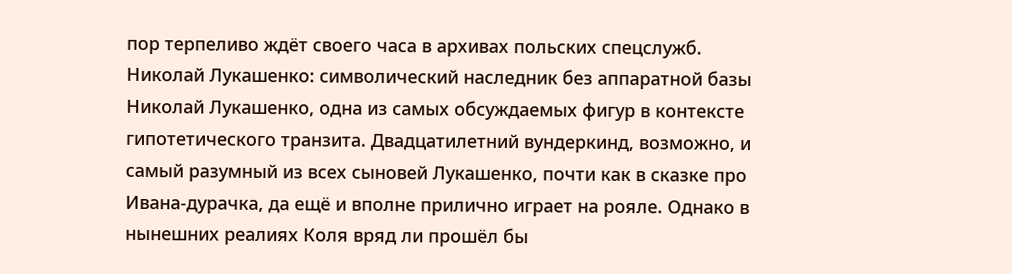пор терпеливо ждёт своего часа в архивах польских спецслужб.
Николай Лукашенко: символический наследник без аппаратной базы
Николай Лукашенко, одна из самых обсуждаемых фигур в контексте гипотетического транзита. Двадцатилетний вундеркинд, возможно, и самый разумный из всех сыновей Лукашенко, почти как в сказке про Ивана-дурачка, да ещё и вполне прилично играет на рояле. Однако в нынешних реалиях Коля вряд ли прошёл бы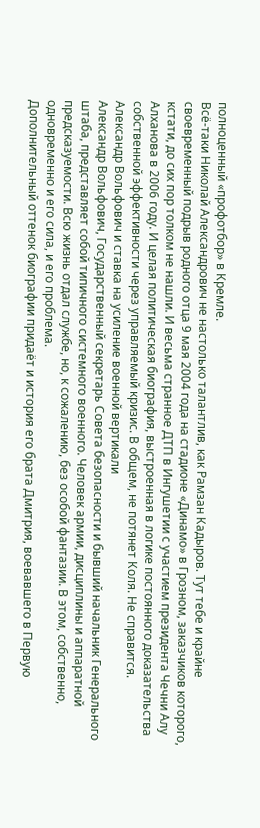полноценный «профотбор» в Кремле.
Всё-таки Николай Александрович не настолько талантлив, как Рамзан Кадыров. Тут тебе и крайне своевременный подрыв родного отца 9 мая 2004 года на стадионе «Динамо» в Грозном, заказчиков которого, кстати, до сих пор толком не нашли. И весьма странное ДТП в Ингушетии с участием президента Чечни Алу Алханова в 2006 году. И целая политическая биография, выстроенная в логике постоянного доказательства собственной эффективности через управляемый кризис. В общем, не потянет Коля. Не справится.
Александр Вольфович и ставка на усиление военной вертикали
Александр Вольфович, Государственный секретарь Совета безопасности и бывший начальник Генерального штаба, представляет собой типичного системного военного. Человек армии, дисциплины и аппаратной предсказуемости. Всю жизнь отдал службе, но, к сожалению, без особой фантазии. В этом, собственно, одновременно и его сила, и его проблема.
Дополнительный оттенок биографии придаёт и история его брата Дмитрия, воевавшего в Первую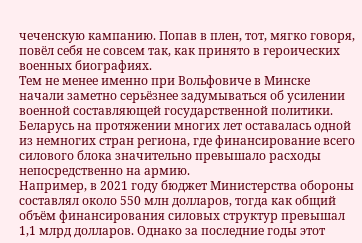чеченскую кампанию. Попав в плен, тот, мягко говоря, повёл себя не совсем так, как принято в героических военных биографиях.
Тем не менее именно при Вольфовиче в Минске начали заметно серьёзнее задумываться об усилении военной составляющей государственной политики. Беларусь на протяжении многих лет оставалась одной из немногих стран региона, где финансирование всего силового блока значительно превышало расходы непосредственно на армию.
Например, в 2021 году бюджет Министерства обороны составлял около 550 млн долларов, тогда как общий объём финансирования силовых структур превышал 1,1 млрд долларов. Однако за последние годы этот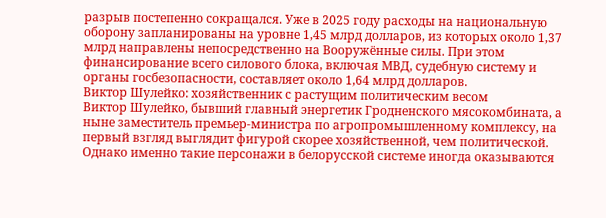разрыв постепенно сокращался. Уже в 2025 году расходы на национальную оборону запланированы на уровне 1,45 млрд долларов, из которых около 1,37 млрд направлены непосредственно на Вооружённые силы. При этом финансирование всего силового блока, включая МВД, судебную систему и органы госбезопасности, составляет около 1,64 млрд долларов.
Виктор Шулейко: хозяйственник с растущим политическим весом
Виктор Шулейко, бывший главный энергетик Гродненского мясокомбината, а ныне заместитель премьер-министра по агропромышленному комплексу, на первый взгляд выглядит фигурой скорее хозяйственной, чем политической. Однако именно такие персонажи в белорусской системе иногда оказываются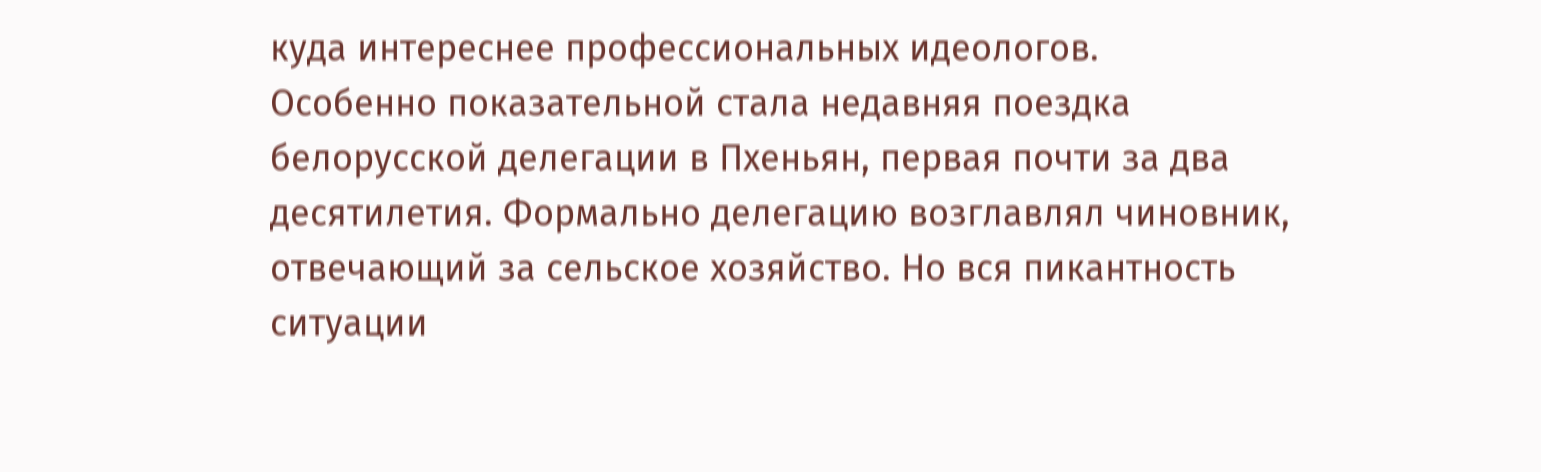куда интереснее профессиональных идеологов.
Особенно показательной стала недавняя поездка белорусской делегации в Пхеньян, первая почти за два десятилетия. Формально делегацию возглавлял чиновник, отвечающий за сельское хозяйство. Но вся пикантность ситуации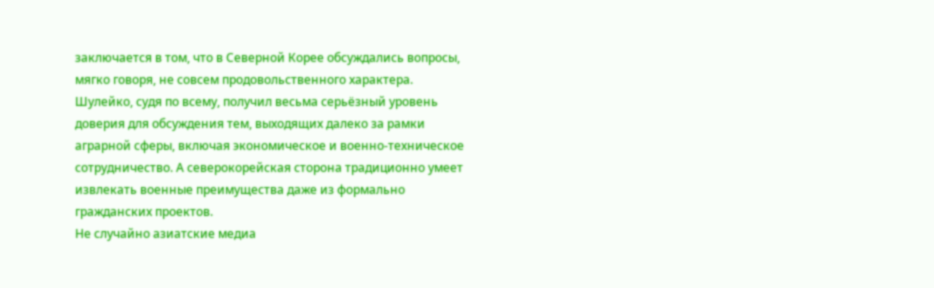заключается в том, что в Северной Корее обсуждались вопросы, мягко говоря, не совсем продовольственного характера.
Шулейко, судя по всему, получил весьма серьёзный уровень доверия для обсуждения тем, выходящих далеко за рамки аграрной сферы, включая экономическое и военно-техническое сотрудничество. А северокорейская сторона традиционно умеет извлекать военные преимущества даже из формально гражданских проектов.
Не случайно азиатские медиа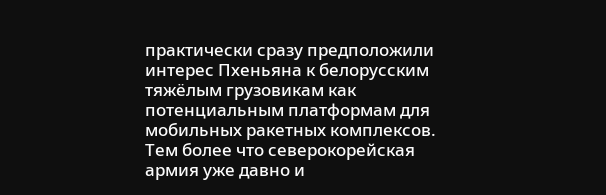практически сразу предположили интерес Пхеньяна к белорусским тяжёлым грузовикам как потенциальным платформам для мобильных ракетных комплексов. Тем более что северокорейская армия уже давно и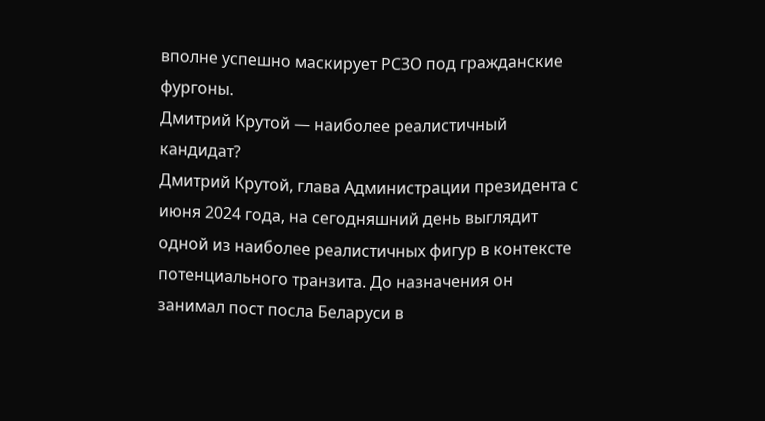вполне успешно маскирует РСЗО под гражданские фургоны.
Дмитрий Крутой — наиболее реалистичный кандидат?
Дмитрий Крутой, глава Администрации президента с июня 2024 года, на сегодняшний день выглядит одной из наиболее реалистичных фигур в контексте потенциального транзита. До назначения он занимал пост посла Беларуси в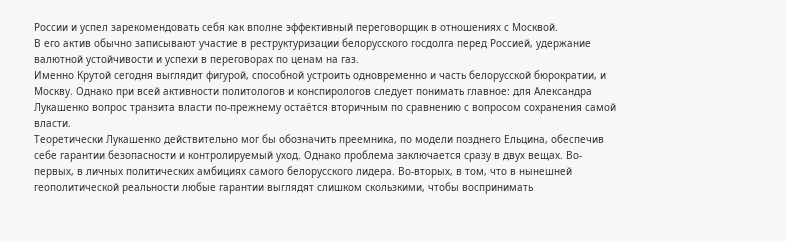России и успел зарекомендовать себя как вполне эффективный переговорщик в отношениях с Москвой.
В его актив обычно записывают участие в реструктуризации белорусского госдолга перед Россией, удержание валютной устойчивости и успехи в переговорах по ценам на газ.
Именно Крутой сегодня выглядит фигурой, способной устроить одновременно и часть белорусской бюрократии, и Москву. Однако при всей активности политологов и конспирологов следует понимать главное: для Александра Лукашенко вопрос транзита власти по-прежнему остаётся вторичным по сравнению с вопросом сохранения самой власти.
Теоретически Лукашенко действительно мог бы обозначить преемника, по модели позднего Ельцина, обеспечив себе гарантии безопасности и контролируемый уход. Однако проблема заключается сразу в двух вещах. Во-первых, в личных политических амбициях самого белорусского лидера. Во-вторых, в том, что в нынешней геополитической реальности любые гарантии выглядят слишком скользкими, чтобы воспринимать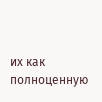их как полноценную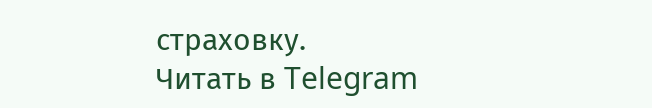страховку.
Читать в Telegram